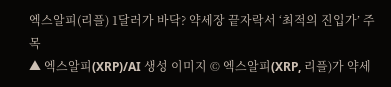엑스알피(리플) 1달러가 바닥? 약세장 끝자락서 ‘최적의 진입가’ 주목
▲ 엑스알피(XRP)/AI 생성 이미지 © 엑스알피(XRP, 리플)가 약세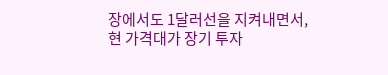장에서도 1달러선을 지켜내면서, 현 가격대가 장기 투자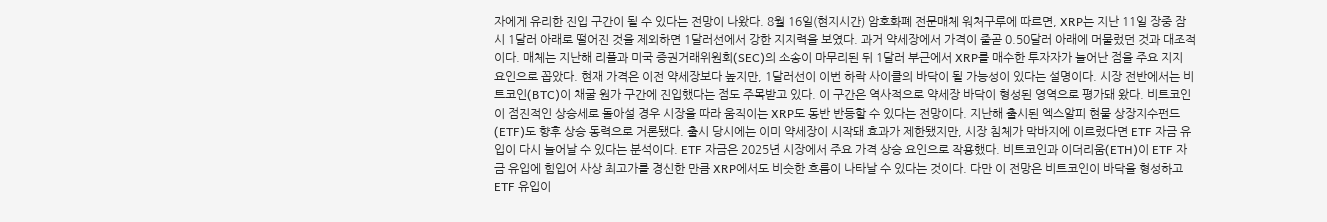자에게 유리한 진입 구간이 될 수 있다는 전망이 나왔다. 8월 16일(현지시간) 암호화폐 전문매체 워처구루에 따르면, XRP는 지난 11일 장중 잠시 1달러 아래로 떨어진 것을 제외하면 1달러선에서 강한 지지력을 보였다. 과거 약세장에서 가격이 줄곧 0.50달러 아래에 머물렀던 것과 대조적이다. 매체는 지난해 리플과 미국 증권거래위원회(SEC)의 소송이 마무리된 뒤 1달러 부근에서 XRP를 매수한 투자자가 늘어난 점을 주요 지지 요인으로 꼽았다. 현재 가격은 이전 약세장보다 높지만, 1달러선이 이번 하락 사이클의 바닥이 될 가능성이 있다는 설명이다. 시장 전반에서는 비트코인(BTC)이 채굴 원가 구간에 진입했다는 점도 주목받고 있다. 이 구간은 역사적으로 약세장 바닥이 형성된 영역으로 평가돼 왔다. 비트코인이 점진적인 상승세로 돌아설 경우 시장을 따라 움직이는 XRP도 동반 반등할 수 있다는 전망이다. 지난해 출시된 엑스알피 현물 상장지수펀드(ETF)도 향후 상승 동력으로 거론됐다. 출시 당시에는 이미 약세장이 시작돼 효과가 제한됐지만, 시장 침체가 막바지에 이르렀다면 ETF 자금 유입이 다시 늘어날 수 있다는 분석이다. ETF 자금은 2025년 시장에서 주요 가격 상승 요인으로 작용했다. 비트코인과 이더리움(ETH)이 ETF 자금 유입에 힘입어 사상 최고가를 경신한 만큼 XRP에서도 비슷한 흐름이 나타날 수 있다는 것이다. 다만 이 전망은 비트코인이 바닥을 형성하고 ETF 유입이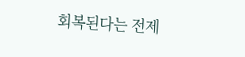회복된다는 전제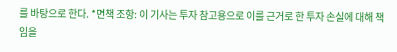를 바탕으로 한다. *면책 조항: 이 기사는 투자 참고용으로 이를 근거로 한 투자 손실에 대해 책임을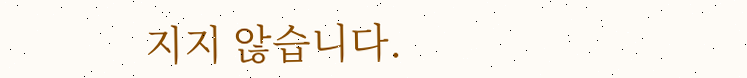지지 않습니다.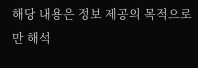해당 내용은 정보 제공의 목적으로만 해석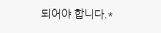되어야 합니다.*